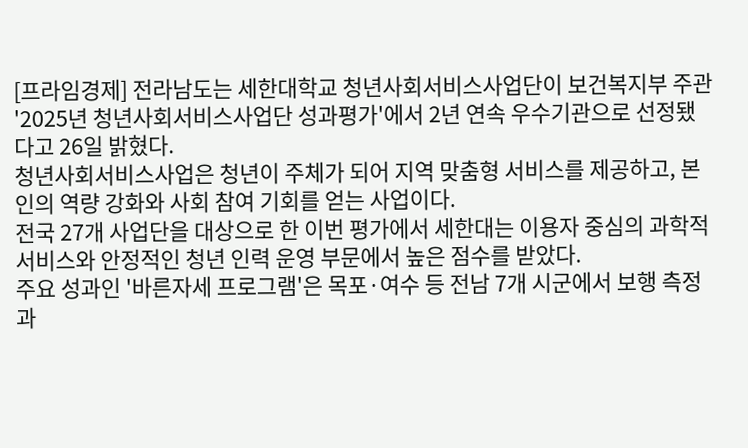[프라임경제] 전라남도는 세한대학교 청년사회서비스사업단이 보건복지부 주관 '2025년 청년사회서비스사업단 성과평가'에서 2년 연속 우수기관으로 선정됐다고 26일 밝혔다.
청년사회서비스사업은 청년이 주체가 되어 지역 맞춤형 서비스를 제공하고, 본인의 역량 강화와 사회 참여 기회를 얻는 사업이다.
전국 27개 사업단을 대상으로 한 이번 평가에서 세한대는 이용자 중심의 과학적 서비스와 안정적인 청년 인력 운영 부문에서 높은 점수를 받았다.
주요 성과인 '바른자세 프로그램'은 목포·여수 등 전남 7개 시군에서 보행 측정과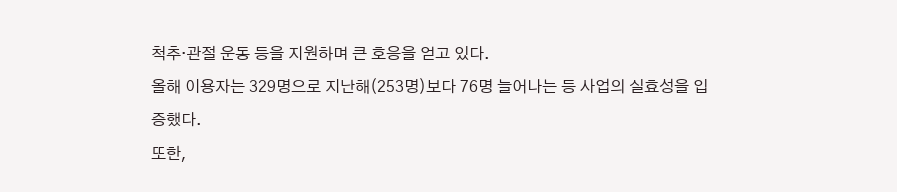척추·관절 운동 등을 지원하며 큰 호응을 얻고 있다.
올해 이용자는 329명으로 지난해(253명)보다 76명 늘어나는 등 사업의 실효성을 입증했다.
또한,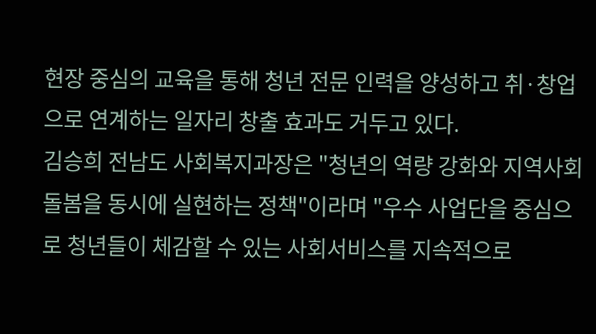현장 중심의 교육을 통해 청년 전문 인력을 양성하고 취·창업으로 연계하는 일자리 창출 효과도 거두고 있다.
김승희 전남도 사회복지과장은 "청년의 역량 강화와 지역사회 돌봄을 동시에 실현하는 정책"이라며 "우수 사업단을 중심으로 청년들이 체감할 수 있는 사회서비스를 지속적으로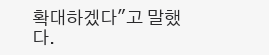확대하겠다"고 말했다.